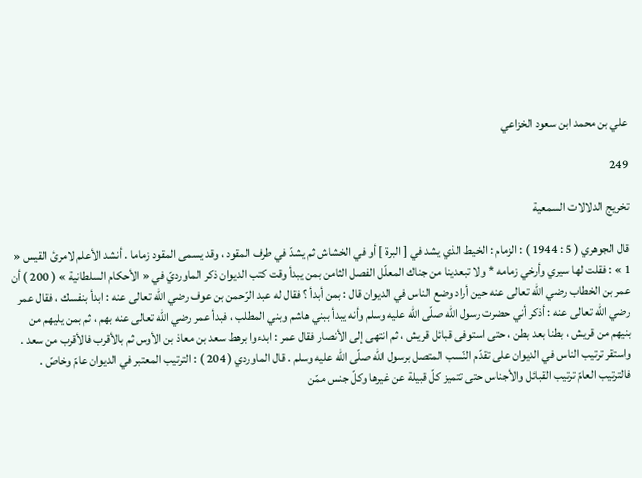علي بن محمد ابن سعود الخزاعي

249

تخريج الدلالات السمعية

قال الجوهري ( 5 : 1944 ) : الزمام : الخيط الذي يشد في [ البرة ] أو في الخشاش ثم يشدّ في طرف المقود ، وقد يسمى المقود زماما . أنشد الأعلم لامرئ القيس « 1 » : فقلت لها سيري وأرخي زمامه * ولا تبعدينا من جناك المعلّل الفصل الثامن بمن يبدأ وقت كتب الديوان ذكر الماورديّ في « الأحكام السلطانية » ( 200 ) أن عمر بن الخطاب رضي اللّه تعالى عنه حين أراد وضع الناس في الديوان قال : بمن أبدأ ؟ فقال له عبد الرّحمن بن عوف رضي اللّه تعالى عنه : ابدأ بنفسك ، فقال عمر رضي اللّه تعالى عنه : أذكر أني حضرت رسول اللّه صلّى اللّه عليه وسلم وأنه يبدأ ببني هاشم وبني المطلب ، فبدأ عمر رضي اللّه تعالى عنه بهم ، ثم بمن يليهم من بنيهم من قريش ، بطنا بعد بطن ، حتى استوفى قبائل قريش ، ثم انتهى إلى الأنصار فقال عمر : ابدءوا برهط سعد بن معاذ بن الأوس ثم بالأقرب فالأقرب من سعد . واستقر ترتيب الناس في الديوان على تقدّم النّسب المتصل برسول اللّه صلّى اللّه عليه وسلم . قال الماوردي ( 204 ) : الترتيب المعتبر في الديوان عامّ وخاصّ . فالترتيب العامّ ترتيب القبائل والأجناس حتى تتميز كلّ قبيلة عن غيرها وكلّ جنس ممّن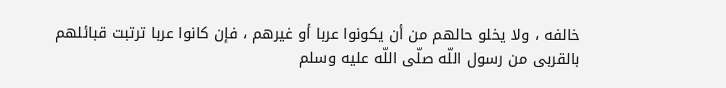خالفه ، ولا يخلو حالهم من أن يكونوا عربا أو غيرهم ، فإن كانوا عربا ترتبت قبائلهم بالقربى من رسول اللّه صلّى اللّه عليه وسلم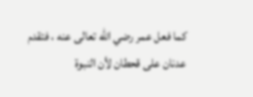كما فعل عمر رضي اللّه تعالى عنه ، فتقدم عدنان على قحطان لأن النبوة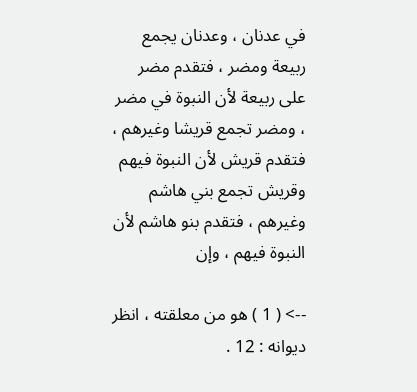في عدنان ، وعدنان يجمع ربيعة ومضر ، فتقدم مضر على ربيعة لأن النبوة في مضر ، ومضر تجمع قريشا وغيرهم ، فتقدم قريش لأن النبوة فيهم وقريش تجمع بني هاشم وغيرهم ، فتقدم بنو هاشم لأن النبوة فيهم ، وإن

--> ( 1 ) هو من معلقته ، انظر ديوانه : 12 .